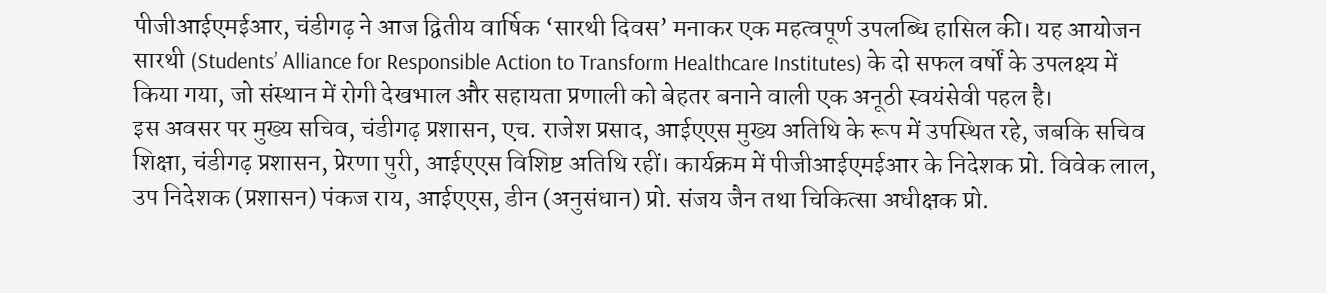पीजीआईएमईआर, चंडीगढ़ ने आज द्वितीय वार्षिक ‘सारथी दिवस’ मनाकर एक महत्वपूर्ण उपलब्धि हासिल की। यह आयोजन सारथी (Students’ Alliance for Responsible Action to Transform Healthcare Institutes) के दो सफल वर्षों के उपलक्ष्य में किया गया, जो संस्थान में रोगी देखभाल और सहायता प्रणाली को बेहतर बनाने वाली एक अनूठी स्वयंसेवी पहल है।
इस अवसर पर मुख्य सचिव, चंडीगढ़ प्रशासन, एच. राजेश प्रसाद, आईएएस मुख्य अतिथि के रूप में उपस्थित रहे, जबकि सचिव शिक्षा, चंडीगढ़ प्रशासन, प्रेरणा पुरी, आईएएस विशिष्ट अतिथि रहीं। कार्यक्रम में पीजीआईएमईआर के निदेशक प्रो. विवेक लाल, उप निदेशक (प्रशासन) पंकज राय, आईएएस, डीन (अनुसंधान) प्रो. संजय जैन तथा चिकित्सा अधीक्षक प्रो.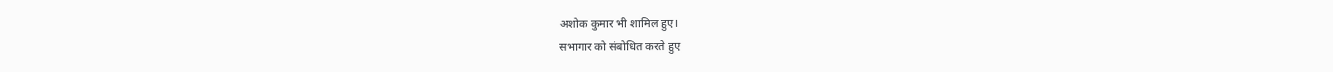अशोक कुमार भी शामिल हुए।
सभागार को संबोधित करते हुए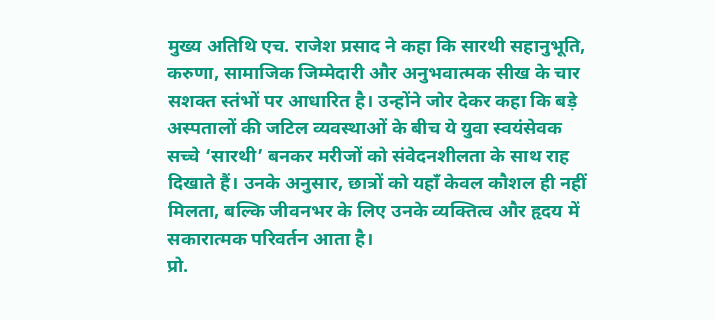मुख्य अतिथि एच. राजेश प्रसाद ने कहा कि सारथी सहानुभूति, करुणा, सामाजिक जिम्मेदारी और अनुभवात्मक सीख के चार सशक्त स्तंभों पर आधारित है। उन्होंने जोर देकर कहा कि बड़े अस्पतालों की जटिल व्यवस्थाओं के बीच ये युवा स्वयंसेवक सच्चे ‘सारथी’ बनकर मरीजों को संवेदनशीलता के साथ राह दिखाते हैं। उनके अनुसार, छात्रों को यहाँ केवल कौशल ही नहीं मिलता, बल्कि जीवनभर के लिए उनके व्यक्तित्व और हृदय में सकारात्मक परिवर्तन आता है।
प्रो.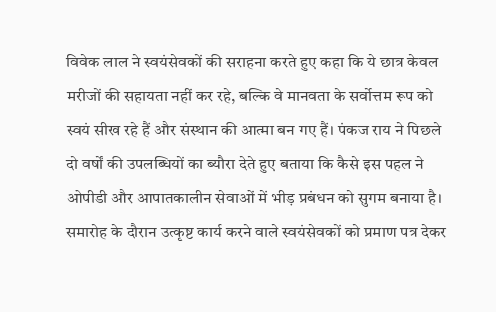विवेक लाल ने स्वयंसेवकों की सराहना करते हुए कहा कि ये छात्र केवल मरीजों की सहायता नहीं कर रहे, बल्कि वे मानवता के सर्वोत्तम रूप को स्वयं सीख रहे हैं और संस्थान की आत्मा बन गए हैं। पंकज राय ने पिछले दो वर्षों की उपलब्धियों का ब्यौरा देते हुए बताया कि कैसे इस पहल ने ओपीडी और आपातकालीन सेवाओं में भीड़ प्रबंधन को सुगम बनाया है।
समारोह के दौरान उत्कृष्ट कार्य करने वाले स्वयंसेवकों को प्रमाण पत्र देकर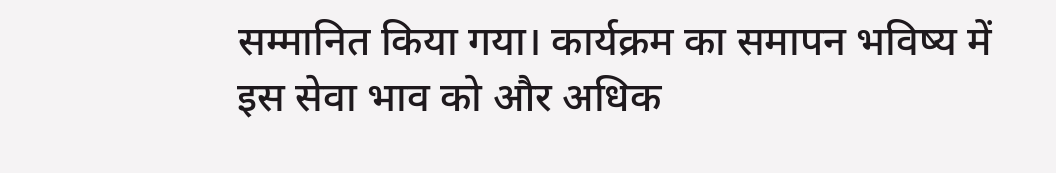सम्मानित किया गया। कार्यक्रम का समापन भविष्य में इस सेवा भाव को और अधिक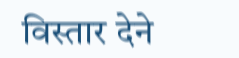विस्तार देने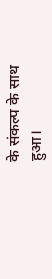के संकल्प के साथ हुआ।